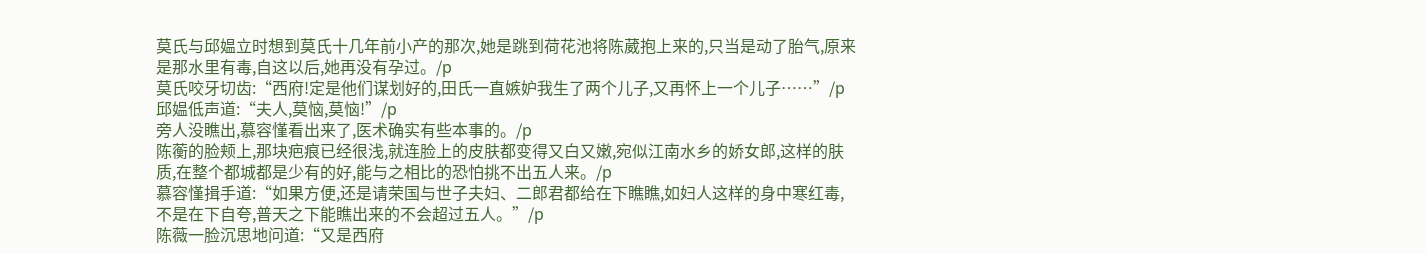莫氏与邱媪立时想到莫氏十几年前小产的那次,她是跳到荷花池将陈葳抱上来的,只当是动了胎气,原来是那水里有毒,自这以后,她再没有孕过。/p
莫氏咬牙切齿:“西府!定是他们谋划好的,田氏一直嫉妒我生了两个儿子,又再怀上一个儿子……”/p
邱媪低声道:“夫人,莫恼,莫恼!”/p
旁人没瞧出,慕容慬看出来了,医术确实有些本事的。/p
陈蘅的脸颊上,那块疤痕已经很浅,就连脸上的皮肤都变得又白又嫩,宛似江南水乡的娇女郎,这样的肤质,在整个都城都是少有的好,能与之相比的恐怕挑不出五人来。/p
慕容慬揖手道:“如果方便,还是请荣国与世子夫妇、二郎君都给在下瞧瞧,如妇人这样的身中寒红毒,不是在下自夸,普天之下能瞧出来的不会超过五人。”/p
陈薇一脸沉思地问道:“又是西府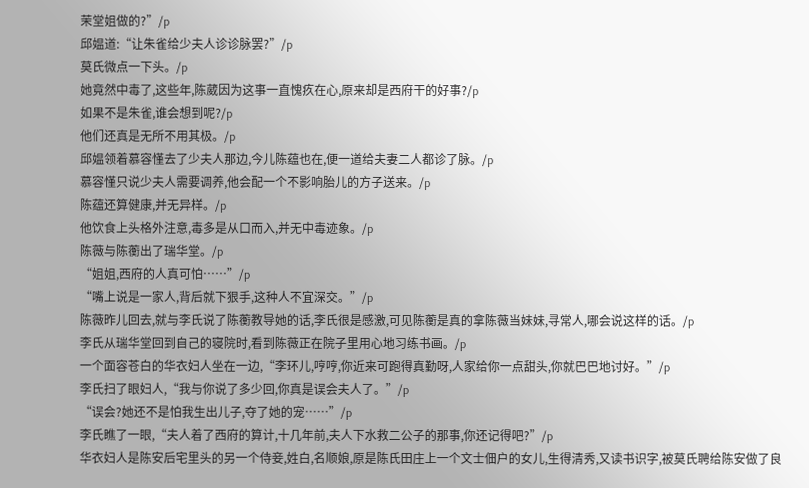茉堂姐做的?”/p
邱媪道:“让朱雀给少夫人诊诊脉罢?”/p
莫氏微点一下头。/p
她竟然中毒了,这些年,陈葳因为这事一直愧疚在心,原来却是西府干的好事?/p
如果不是朱雀,谁会想到呢?/p
他们还真是无所不用其极。/p
邱媪领着慕容慬去了少夫人那边,今儿陈蕴也在,便一道给夫妻二人都诊了脉。/p
慕容慬只说少夫人需要调养,他会配一个不影响胎儿的方子送来。/p
陈蕴还算健康,并无异样。/p
他饮食上头格外注意,毒多是从口而入,并无中毒迹象。/p
陈薇与陈蘅出了瑞华堂。/p
“姐姐,西府的人真可怕……”/p
“嘴上说是一家人,背后就下狠手,这种人不宜深交。”/p
陈薇昨儿回去,就与李氏说了陈蘅教导她的话,李氏很是感激,可见陈蘅是真的拿陈薇当妹妹,寻常人,哪会说这样的话。/p
李氏从瑞华堂回到自己的寝院时,看到陈薇正在院子里用心地习练书画。/p
一个面容苍白的华衣妇人坐在一边,“李环儿,哼哼,你近来可跑得真勤呀,人家给你一点甜头,你就巴巴地讨好。”/p
李氏扫了眼妇人,“我与你说了多少回,你真是误会夫人了。”/p
“误会?她还不是怕我生出儿子,夺了她的宠……”/p
李氏瞧了一眼,“夫人着了西府的算计,十几年前,夫人下水救二公子的那事,你还记得吧?”/p
华衣妇人是陈安后宅里头的另一个侍妾,姓白,名顺娘,原是陈氏田庄上一个文士佃户的女儿,生得清秀,又读书识字,被莫氏聘给陈安做了良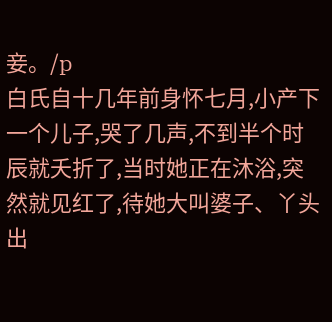妾。/p
白氏自十几年前身怀七月,小产下一个儿子,哭了几声,不到半个时辰就夭折了,当时她正在沐浴,突然就见红了,待她大叫婆子、丫头出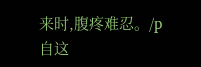来时,腹疼难忍。/p
自这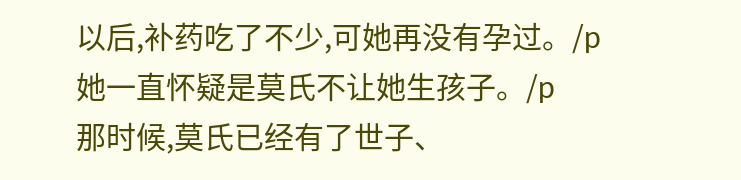以后,补药吃了不少,可她再没有孕过。/p
她一直怀疑是莫氏不让她生孩子。/p
那时候,莫氏已经有了世子、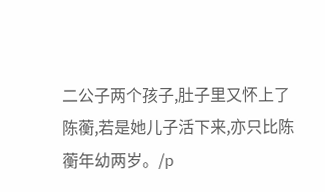二公子两个孩子,肚子里又怀上了陈蘅,若是她儿子活下来,亦只比陈蘅年幼两岁。/p